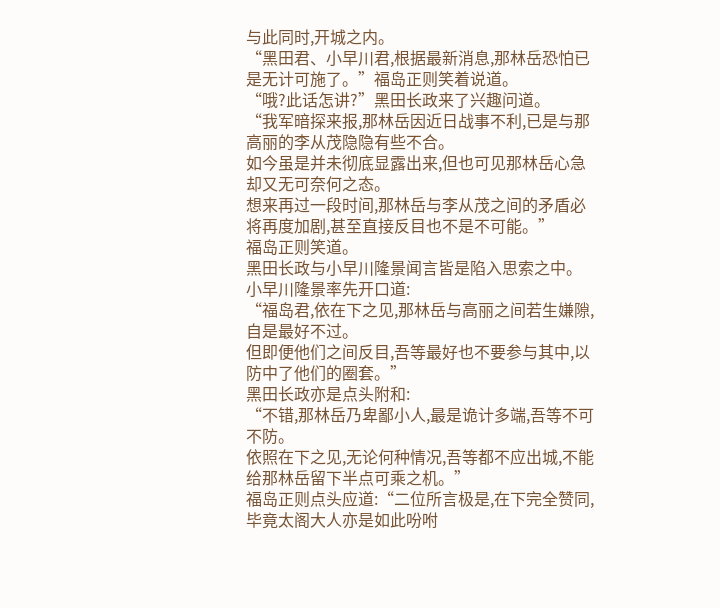与此同时,开城之内。
“黑田君、小早川君,根据最新消息,那林岳恐怕已是无计可施了。”福岛正则笑着说道。
“哦?此话怎讲?”黑田长政来了兴趣问道。
“我军暗探来报,那林岳因近日战事不利,已是与那高丽的李从茂隐隐有些不合。
如今虽是并未彻底显露出来,但也可见那林岳心急却又无可奈何之态。
想来再过一段时间,那林岳与李从茂之间的矛盾必将再度加剧,甚至直接反目也不是不可能。”
福岛正则笑道。
黑田长政与小早川隆景闻言皆是陷入思索之中。
小早川隆景率先开口道:
“福岛君,依在下之见,那林岳与高丽之间若生嫌隙,自是最好不过。
但即便他们之间反目,吾等最好也不要参与其中,以防中了他们的圈套。”
黑田长政亦是点头附和:
“不错,那林岳乃卑鄙小人,最是诡计多端,吾等不可不防。
依照在下之见,无论何种情况,吾等都不应出城,不能给那林岳留下半点可乘之机。”
福岛正则点头应道:“二位所言极是,在下完全赞同,毕竟太阁大人亦是如此吩咐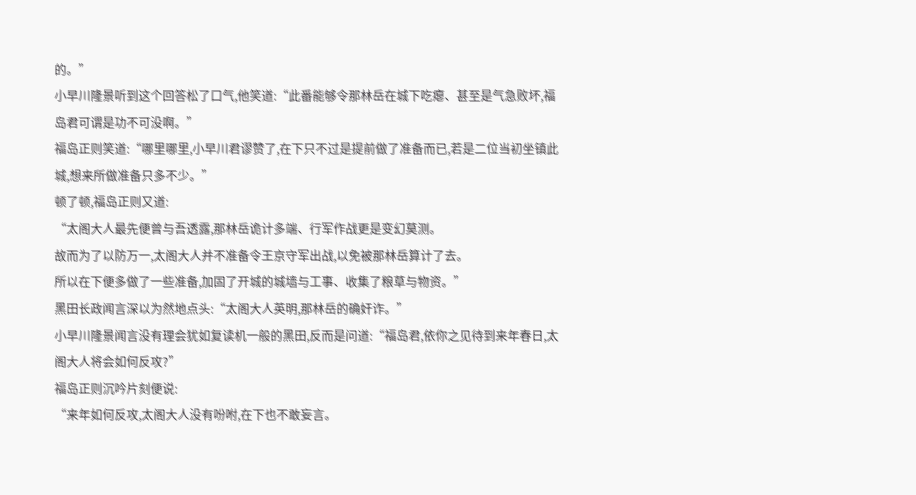的。”
小早川隆景听到这个回答松了口气,他笑道:“此番能够令那林岳在城下吃瘪、甚至是气急败坏,福岛君可谓是功不可没啊。”
福岛正则笑道:“哪里哪里,小早川君谬赞了,在下只不过是提前做了准备而已,若是二位当初坐镇此城,想来所做准备只多不少。”
顿了顿,福岛正则又道:
“太阁大人最先便曾与吾透露,那林岳诡计多端、行军作战更是变幻莫测。
故而为了以防万一,太阁大人并不准备令王京守军出战,以免被那林岳算计了去。
所以在下便多做了一些准备,加固了开城的城墙与工事、收集了粮草与物资。”
黑田长政闻言深以为然地点头:“太阁大人英明,那林岳的确奸诈。”
小早川隆景闻言没有理会犹如复读机一般的黑田,反而是问道:“福岛君,依你之见待到来年春日,太阁大人将会如何反攻?”
福岛正则沉吟片刻便说:
“来年如何反攻,太阁大人没有吩咐,在下也不敢妄言。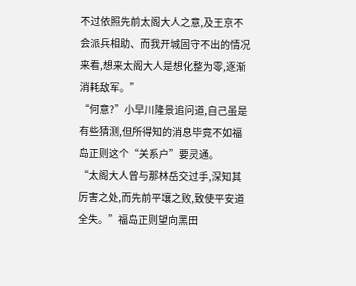不过依照先前太阁大人之意,及王京不会派兵相助、而我开城固守不出的情况来看,想来太阁大人是想化整为零,逐渐消耗敌军。”
“何意?”小早川隆景追问道,自己虽是有些猜测,但所得知的消息毕竟不如福岛正则这个“关系户”要灵通。
“太阁大人曾与那林岳交过手,深知其厉害之处,而先前平壤之败,致使平安道全失。”福岛正则望向黑田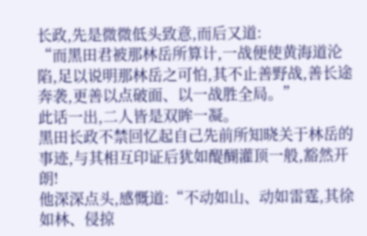长政,先是微微低头致意,而后又道:
“而黑田君被那林岳所算计,一战便使黄海道沦陷,足以说明那林岳之可怕,其不止善野战,善长途奔袭,更善以点破面、以一战胜全局。”
此话一出,二人皆是双眸一凝。
黑田长政不禁回忆起自己先前所知晓关于林岳的事迹,与其相互印证后犹如醍醐灌顶一般,豁然开朗!
他深深点头,感慨道:“不动如山、动如雷霆,其徐如林、侵掠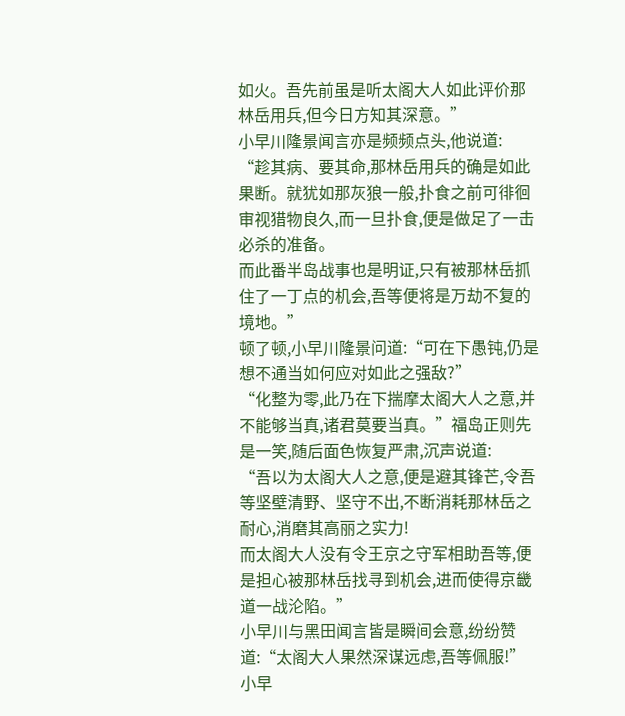如火。吾先前虽是听太阁大人如此评价那林岳用兵,但今日方知其深意。”
小早川隆景闻言亦是频频点头,他说道:
“趁其病、要其命,那林岳用兵的确是如此果断。就犹如那灰狼一般,扑食之前可徘徊审视猎物良久,而一旦扑食,便是做足了一击必杀的准备。
而此番半岛战事也是明证,只有被那林岳抓住了一丁点的机会,吾等便将是万劫不复的境地。”
顿了顿,小早川隆景问道:“可在下愚钝,仍是想不通当如何应对如此之强敌?”
“化整为零,此乃在下揣摩太阁大人之意,并不能够当真,诸君莫要当真。”福岛正则先是一笑,随后面色恢复严肃,沉声说道:
“吾以为太阁大人之意,便是避其锋芒,令吾等坚壁清野、坚守不出,不断消耗那林岳之耐心,消磨其高丽之实力!
而太阁大人没有令王京之守军相助吾等,便是担心被那林岳找寻到机会,进而使得京畿道一战沦陷。”
小早川与黑田闻言皆是瞬间会意,纷纷赞道:“太阁大人果然深谋远虑,吾等佩服!”
小早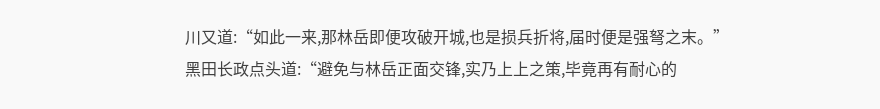川又道:“如此一来,那林岳即便攻破开城,也是损兵折将,届时便是强弩之末。”
黑田长政点头道:“避免与林岳正面交锋,实乃上上之策,毕竟再有耐心的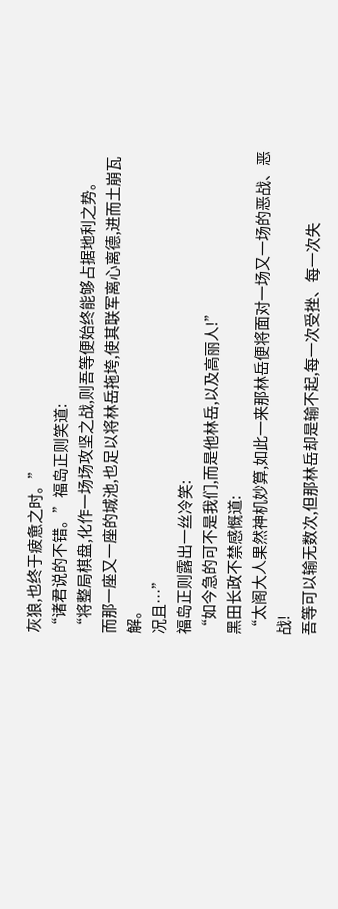灰狼,也终于疲惫之时。”
“诸君说的不错。”福岛正则笑道:
“将整局棋盘,化作一场场攻坚之战,则吾等便始终能够占据地利之势。
而那一座又一座的城池,也足以将林岳拖垮,使其联军离心离德,进而土崩瓦解。
况且…”
福岛正则露出一丝冷笑:
“如今急的可不是我们,而是他林岳,以及高丽人!”
黑田长政不禁感慨道:
“太阁大人果然神机妙算,如此一来那林岳便将面对一场又一场的恶战、恶战!
吾等可以输无数次,但那林岳却是输不起,每一次受挫、每一次失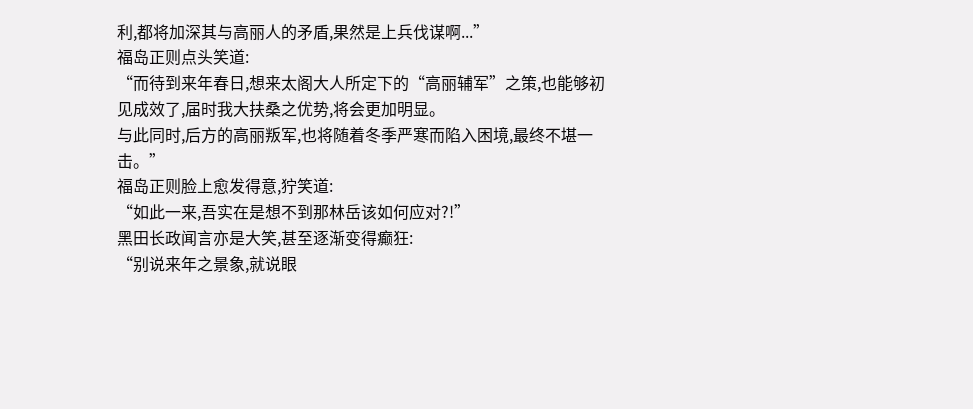利,都将加深其与高丽人的矛盾,果然是上兵伐谋啊...”
福岛正则点头笑道:
“而待到来年春日,想来太阁大人所定下的“高丽辅军”之策,也能够初见成效了,届时我大扶桑之优势,将会更加明显。
与此同时,后方的高丽叛军,也将随着冬季严寒而陷入困境,最终不堪一击。”
福岛正则脸上愈发得意,狞笑道:
“如此一来,吾实在是想不到那林岳该如何应对?!”
黑田长政闻言亦是大笑,甚至逐渐变得癫狂:
“别说来年之景象,就说眼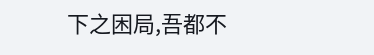下之困局,吾都不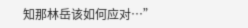知那林岳该如何应对…”